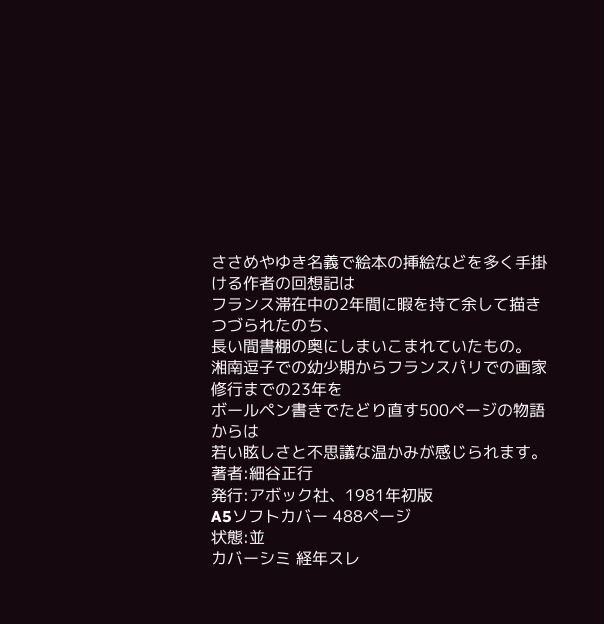ささめやゆき名義で絵本の挿絵などを多く手掛ける作者の回想記は
フランス滞在中の2年間に暇を持て余して描きつづられたのち、
長い間書棚の奥にしまいこまれていたもの。
湘南逗子での幼少期からフランスパリでの画家修行までの23年を
ボールペン書きでたどり直す500ページの物語からは
若い眩しさと不思議な温かみが感じられます。
著者:細谷正行
発行:アボック社、1981年初版
A5ソフトカバー 488ページ
状態:並
カバーシミ 経年スレ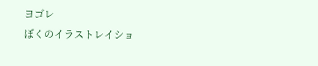ヨゴレ
ぼくのイラストレイショ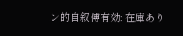ン的自叙傅有効: 在庫あり